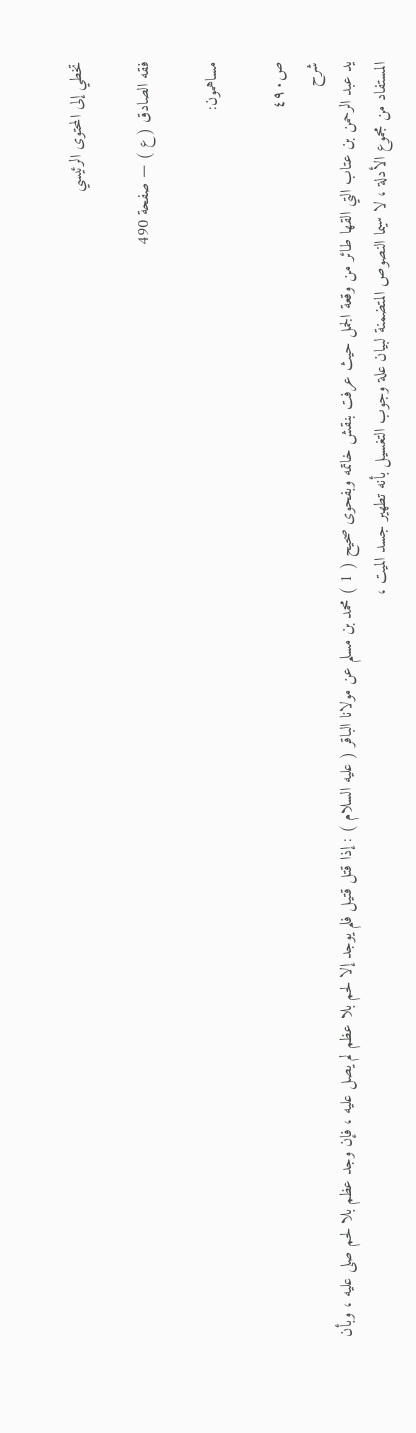تخطي إلى المحتوى الرئيسي

فقه الصادق ( ع ) — صفحة 490

مساهمون:

ص٤٩٠
شرح
يد عبد الرحمن بن عتاب التي القها طائر من وقعة الجمل حيث عرفت بنقش خاتمه وبفحوى صحيح ( 1 ) محمد بن مسلم عن مولانا الباقر ( عليه السلام ) : إذا قتل قتيل فلم يوجد إلا لحم بلا عظم لم يصل عليه ، فإن وجد عظم بلا لحم صلى عليه ، وبأن المستفاد من مجموع الأدلة ، لا سيما النصوص المتضمنة لبيان علة وجوب التغسيل بأنه تطهير جسد الميت ،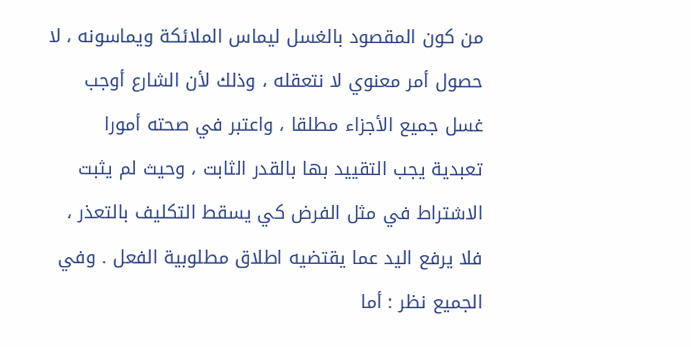من كون المقصود بالغسل ليماس الملائكة ويماسونه ، لا حصول أمر معنوي لا نتعقله ، وذلك لأن الشارع أوجب غسل جميع الأجزاء مطلقا ، واعتبر في صحته أمورا تعبدية يجب التقييد بها بالقدر الثابت ، وحيث لم يثبت الاشتراط في مثل الفرض كي يسقط التكليف بالتعذر ، فلا يرفع اليد عما يقتضيه اطلاق مطلوبية الفعل . وفي الجميع نظر : أما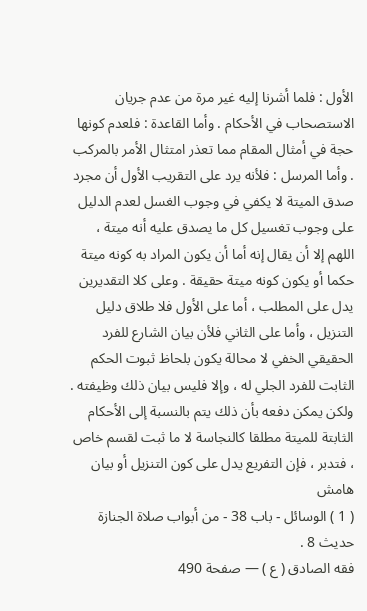الأول : فلما أشرنا إليه غير مرة من عدم جريان الاستصحاب في الأحكام . وأما القاعدة : فلعدم كونها حجة في أمثال المقام مما تعذر امتثال الأمر بالمركب . وأما المرسل : فلأنه يرد على التقريب الأول أن مجرد صدق الميتة لا يكفي في وجوب الغسل لعدم الدليل على وجوب تغسيل كل ما يصدق عليه أنه ميتة ، اللهم إلا أن يقال إنه أما أن يكون المراد به كونه ميتة حكما أو يكون كونه ميتة حقيقة . وعلى كلا التقديرين يدل على المطلب ، أما على الأول فلا طلاق دليل التنزيل ، وأما على الثاني فلأن بيان الشارع للفرد الحقيقي الخفي لا محالة يكون بلحاظ ثبوت الحكم الثابت للفرد الجلي له ، وإلا فليس بيان ذلك وظيفته . ولكن يمكن دفعه بأن ذلك يتم بالنسبة إلى الأحكام الثابتة للميتة مطلقا كالنجاسة لا ما ثبت لقسم خاص ، فتدبر ، فإن التفريع يدل على كون التنزيل أو بيان
هامش
( 1 ) الوسائل - باب 38 - من أبواب صلاة الجنازة حديث 8 .
فقه الصادق ( ع ) — صفحة 490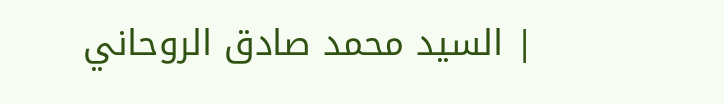| السيد محمد صادق الروحاني